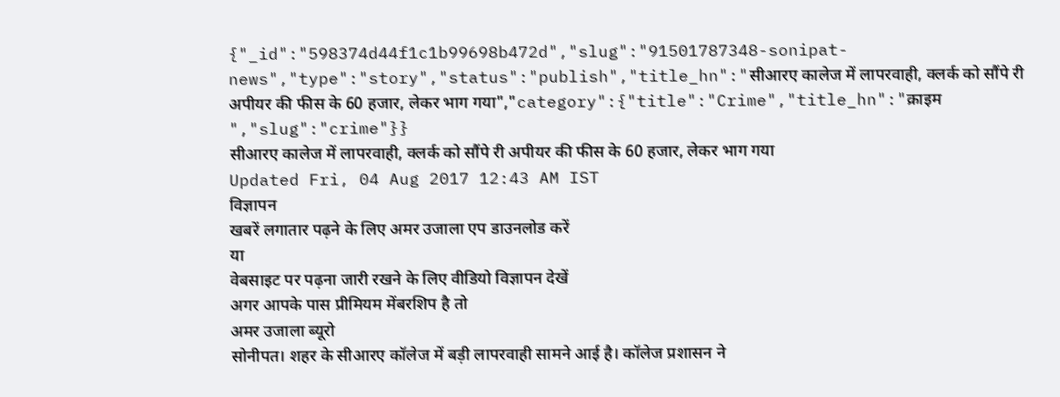{"_id":"598374d44f1c1b99698b472d","slug":"91501787348-sonipat-news","type":"story","status":"publish","title_hn":"सीआरए कालेज में लापरवाही, क्लर्क को सौंपे री अपीयर की फीस के 60 हजार, लेकर भाग गया","category":{"title":"Crime","title_hn":"क्राइम ","slug":"crime"}}
सीआरए कालेज में लापरवाही, क्लर्क को सौंपे री अपीयर की फीस के 60 हजार, लेकर भाग गया
Updated Fri, 04 Aug 2017 12:43 AM IST
विज्ञापन
खबरें लगातार पढ़ने के लिए अमर उजाला एप डाउनलोड करें
या
वेबसाइट पर पढ़ना जारी रखने के लिए वीडियो विज्ञापन देखें
अगर आपके पास प्रीमियम मेंबरशिप है तो
अमर उजाला ब्यूरो
सोनीपत। शहर के सीआरए कॉलेज में बड़ी लापरवाही सामने आई है। कॉलेज प्रशासन ने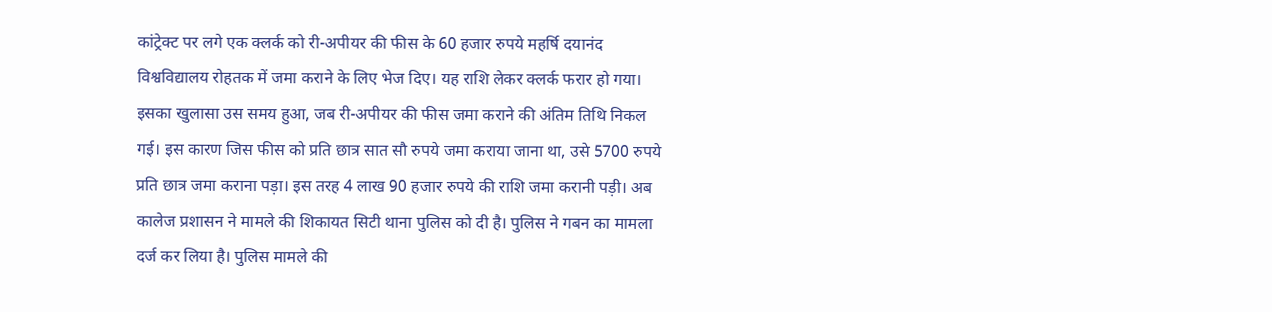कांट्रेक्ट पर लगे एक क्लर्क को री-अपीयर की फीस के 60 हजार रुपये महर्षि दयानंद विश्वविद्यालय रोहतक में जमा कराने के लिए भेज दिए। यह राशि लेकर क्लर्क फरार हो गया। इसका खुलासा उस समय हुआ, जब री-अपीयर की फीस जमा कराने की अंतिम तिथि निकल गई। इस कारण जिस फीस को प्रति छात्र सात सौ रुपये जमा कराया जाना था, उसे 5700 रुपये प्रति छात्र जमा कराना पड़ा। इस तरह 4 लाख 90 हजार रुपये की राशि जमा करानी पड़ी। अब कालेज प्रशासन ने मामले की शिकायत सिटी थाना पुलिस को दी है। पुलिस ने गबन का मामला दर्ज कर लिया है। पुलिस मामले की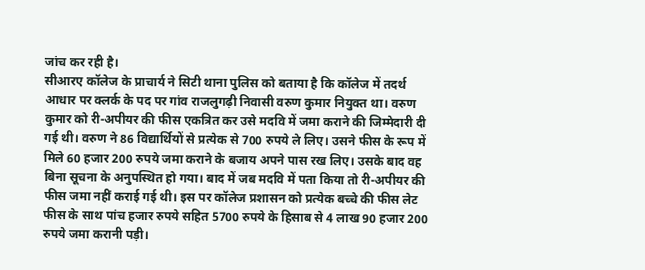जांच कर रही है।
सीआरए कॉलेज के प्राचार्य ने सिटी थाना पुलिस को बताया है कि कॉलेज में तदर्थ आधार पर क्लर्क के पद पर गांव राजलुगढ़ी निवासी वरुण कुमार नियुक्त था। वरुण कुमार को री-अपीयर की फीस एकत्रित कर उसे मदवि में जमा कराने की जिम्मेदारी दी गई थी। वरुण ने 86 विद्यार्थियों से प्रत्येक से 700 रुपये ले लिए। उसने फीस के रूप में मिले 60 हजार 200 रुपये जमा कराने के बजाय अपने पास रख लिए। उसके बाद वह बिना सूचना के अनुपस्थित हो गया। बाद में जब मदवि में पता किया तो री-अपीयर की फीस जमा नहीं कराई गई थी। इस पर कॉलेज प्रशासन को प्रत्येक बच्चे की फीस लेट फीस के साथ पांच हजार रुपये सहित 5700 रुपये के हिसाब से 4 लाख 90 हजार 200 रुपये जमा करानी पड़ी।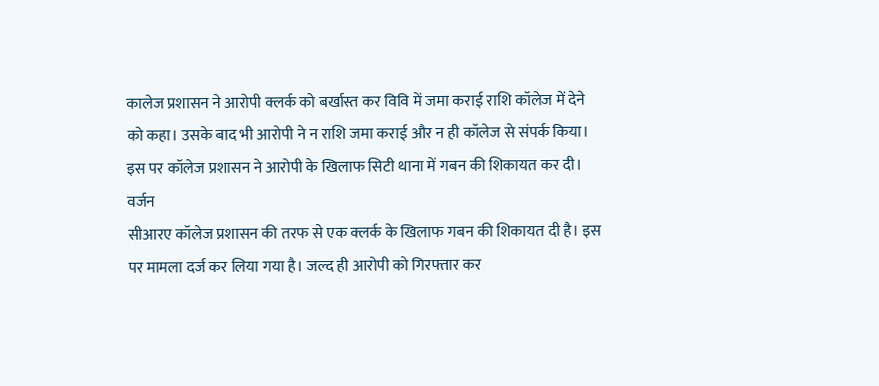कालेज प्रशासन ने आरोपी क्लर्क को बर्खास्त कर विवि में जमा कराई राशि कॉलेज में देने को कहा। उसके बाद भी आरोपी ने न राशि जमा कराई और न ही कॉलेज से संपर्क किया। इस पर कॉलेज प्रशासन ने आरोपी के खिलाफ सिटी थाना में गबन की शिकायत कर दी।
वर्जन
सीआरए कॉलेज प्रशासन की तरफ से एक क्लर्क के खिलाफ गबन की शिकायत दी है। इस पर मामला दर्ज कर लिया गया है। जल्द ही आरोपी को गिरफ्तार कर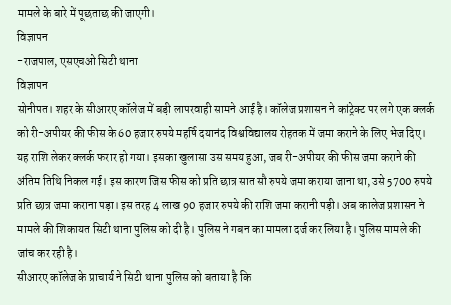मामले के बारे में पूछताछ की जाएगी।
विज्ञापन
-राजपाल, एसएचओ सिटी थाना
विज्ञापन
सोनीपत। शहर के सीआरए कॉलेज में बड़ी लापरवाही सामने आई है। कॉलेज प्रशासन ने कांट्रेक्ट पर लगे एक क्लर्क को री-अपीयर की फीस के 60 हजार रुपये महर्षि दयानंद विश्वविद्यालय रोहतक में जमा कराने के लिए भेज दिए। यह राशि लेकर क्लर्क फरार हो गया। इसका खुलासा उस समय हुआ, जब री-अपीयर की फीस जमा कराने की अंतिम तिथि निकल गई। इस कारण जिस फीस को प्रति छात्र सात सौ रुपये जमा कराया जाना था, उसे 5700 रुपये प्रति छात्र जमा कराना पड़ा। इस तरह 4 लाख 90 हजार रुपये की राशि जमा करानी पड़ी। अब कालेज प्रशासन ने मामले की शिकायत सिटी थाना पुलिस को दी है। पुलिस ने गबन का मामला दर्ज कर लिया है। पुलिस मामले की जांच कर रही है।
सीआरए कॉलेज के प्राचार्य ने सिटी थाना पुलिस को बताया है कि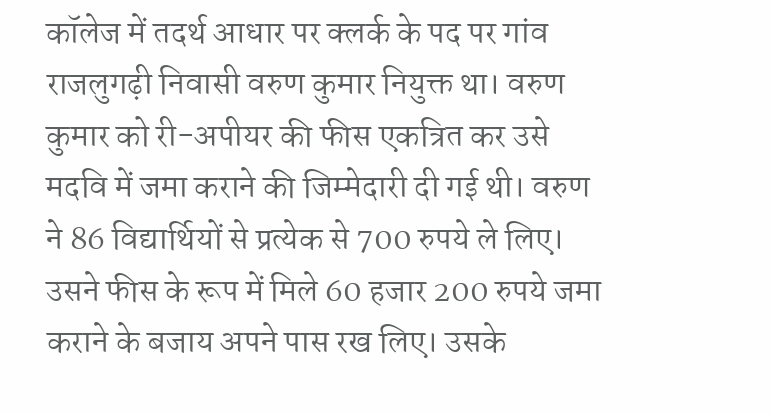कॉलेज में तदर्थ आधार पर क्लर्क के पद पर गांव राजलुगढ़ी निवासी वरुण कुमार नियुक्त था। वरुण कुमार को री-अपीयर की फीस एकत्रित कर उसे मदवि में जमा कराने की जिम्मेदारी दी गई थी। वरुण ने 86 विद्यार्थियों से प्रत्येक से 700 रुपये ले लिए। उसने फीस के रूप में मिले 60 हजार 200 रुपये जमा कराने के बजाय अपने पास रख लिए। उसके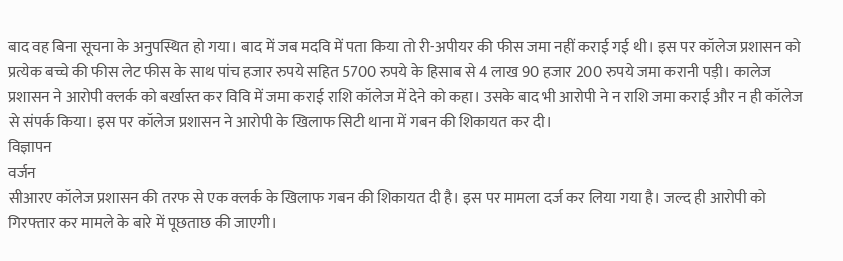बाद वह बिना सूचना के अनुपस्थित हो गया। बाद में जब मदवि में पता किया तो री-अपीयर की फीस जमा नहीं कराई गई थी। इस पर कॉलेज प्रशासन को प्रत्येक बच्चे की फीस लेट फीस के साथ पांच हजार रुपये सहित 5700 रुपये के हिसाब से 4 लाख 90 हजार 200 रुपये जमा करानी पड़ी। कालेज प्रशासन ने आरोपी क्लर्क को बर्खास्त कर विवि में जमा कराई राशि कॉलेज में देने को कहा। उसके बाद भी आरोपी ने न राशि जमा कराई और न ही कॉलेज से संपर्क किया। इस पर कॉलेज प्रशासन ने आरोपी के खिलाफ सिटी थाना में गबन की शिकायत कर दी।
विज्ञापन
वर्जन
सीआरए कॉलेज प्रशासन की तरफ से एक क्लर्क के खिलाफ गबन की शिकायत दी है। इस पर मामला दर्ज कर लिया गया है। जल्द ही आरोपी को गिरफ्तार कर मामले के बारे में पूछताछ की जाएगी।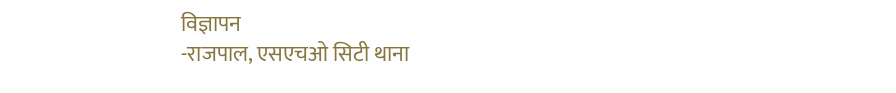विज्ञापन
-राजपाल, एसएचओ सिटी थाना